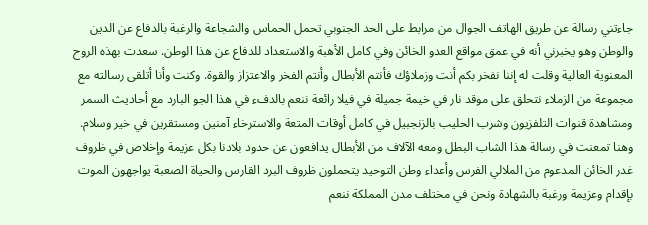جاءتني رسالة عن طريق الهاتف الجوال من مرابط على الحد الجنوبي تحمل الحماس والشجاعة والرغبة بالدفاع عن الدين والوطن وهو يخبرني أنه في عمق مواقع العدو الخائن وفي كامل الأهبة والاستعداد للدفاع عن هذا الوطن. سعدت بهذه الروح المعنوية العالية وقلت له إننا نفخر بكم أنت وزملاؤك فأنتم الأبطال وأنتم الفخر والاعتزاز والقوة. وكنت وأنا أتلقى رسالته مع مجموعة من الزملاء نتحلق على موقد نار في خيمة جميلة في فيلا رائعة ننعم بالدفء في هذا الجو البارد مع أحاديث السمر ومشاهدة قنوات التلفزيون وشرب الحليب بالزنجبيل في كامل أوقات المتعة والاسترخاء آمنين ومستقرين في خير وسلام. وهنا تمعنت في رسالة هذا الشاب البطل ومعه الآلاف من الأبطال يدافعون عن حدود بلادنا بكل عزيمة وإخلاص في ظروف غدر الخائن المدعوم من الملالي الفرس وأعداء وطن التوحيد يتحملون ظروف البرد القارس والحياة الصعبة يواجهون الموت بإقدام وعزيمة ورغبة بالشهادة ونحن في مختلف مدن المملكة ننعم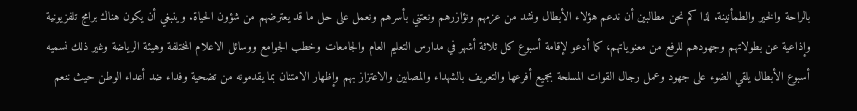بالراحة والخير والطمأنينة. لذا كم نحن مطالبين أن ندعم هؤلاء الأبطال ونشد من عزمهم ونؤازرهم ونعتني بأسرهم ونعمل على حل ما قد يعترضهم من شؤون الحياة. وينبغي أن يكون هناك برامج تلفزيونية وإذاعية عن بطولاتهم وجهودهم للرفع من معنوياتهم، كما أدعو لإقامة أسبوع كل ثلاثة أشهر في مدارس التعليم العام والجامعات وخطب الجوامع ووسائل الاعلام المختلفة وهيئة الرياضة وغير ذلك نسميه أسبوع الأبطال يلقي الضوء على جهود وعمل رجال القوات المسلحة بجميع أفرعها والتعريف بالشهداء والمصابين والاعتزاز بهم وإظهار الامتنان بما يقدمونه من تضحية وفداء ضد أعداء الوطن حيث ننعم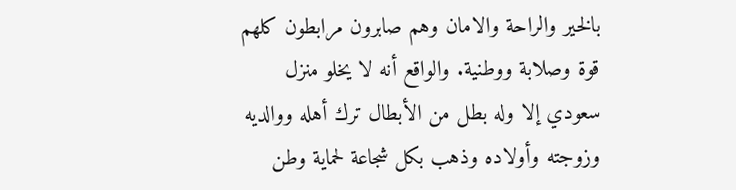بالخير والراحة والامان وهم صابرون مرابطون كلهم قوة وصلابة ووطنية. والواقع أنه لا يخلو منزل سعودي إلا وله بطل من الأبطال ترك أهله ووالديه وزوجته وأولاده وذهب بكل شجاعة لحماية وطن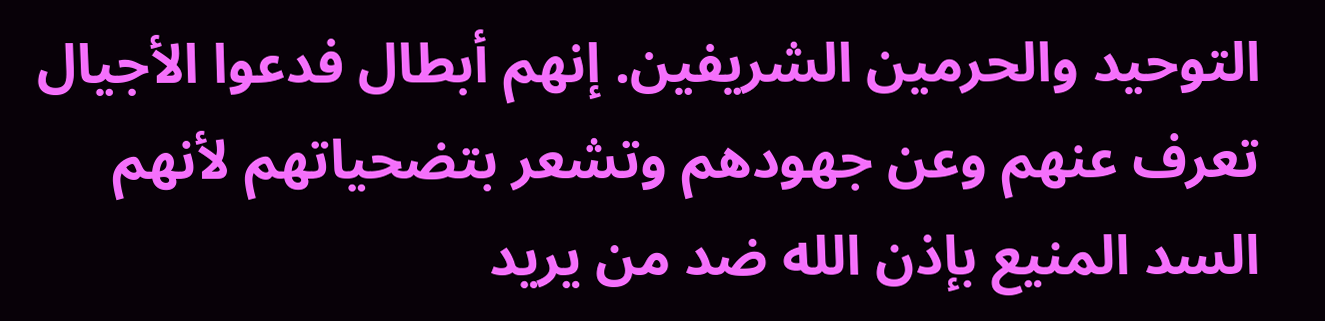التوحيد والحرمين الشريفين. إنهم أبطال فدعوا الأجيال تعرف عنهم وعن جهودهم وتشعر بتضحياتهم لأنهم السد المنيع بإذن الله ضد من يريد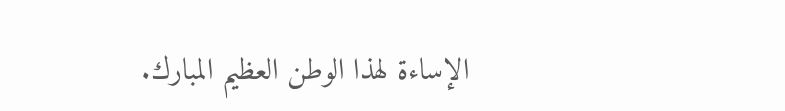الإساءة لهذا الوطن العظيم المبارك.